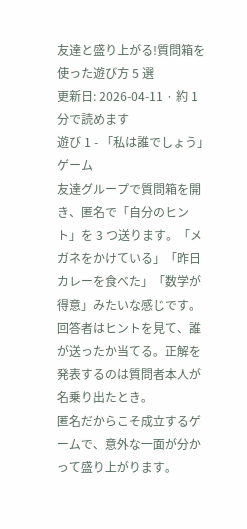友達と盛り上がる!質問箱を使った遊び方 5 選
更新日: 2026-04-11 · 約 1 分で読めます
遊び 1 - 「私は誰でしょう」ゲーム
友達グループで質問箱を開き、匿名で「自分のヒント」を 3 つ送ります。「メガネをかけている」「昨日カレーを食べた」「数学が得意」みたいな感じです。
回答者はヒントを見て、誰が送ったか当てる。正解を発表するのは質問者本人が名乗り出たとき。
匿名だからこそ成立するゲームで、意外な一面が分かって盛り上がります。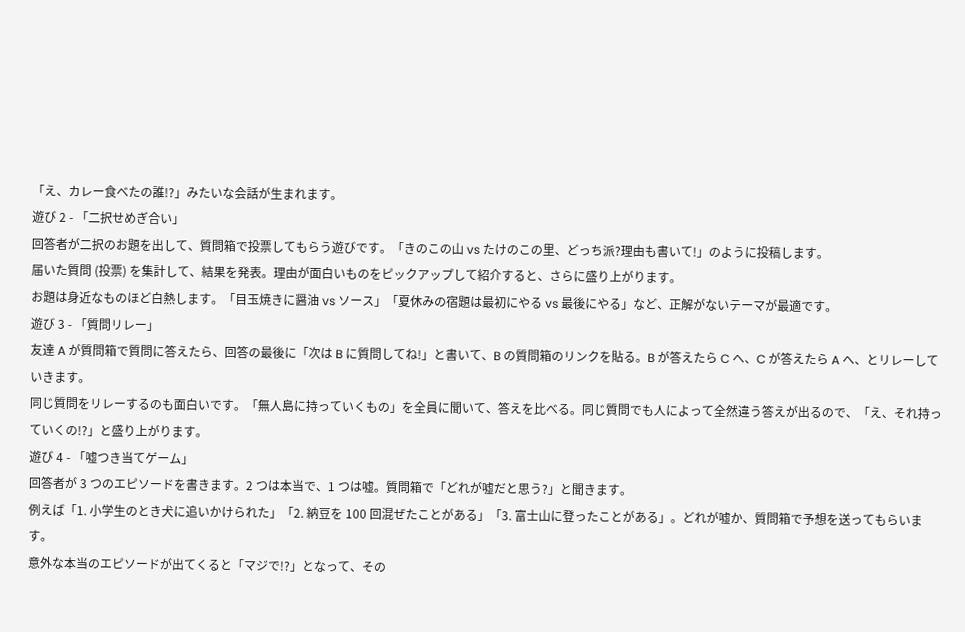「え、カレー食べたの誰!?」みたいな会話が生まれます。
遊び 2 - 「二択せめぎ合い」
回答者が二択のお題を出して、質問箱で投票してもらう遊びです。「きのこの山 vs たけのこの里、どっち派?理由も書いて!」のように投稿します。
届いた質問 (投票) を集計して、結果を発表。理由が面白いものをピックアップして紹介すると、さらに盛り上がります。
お題は身近なものほど白熱します。「目玉焼きに醤油 vs ソース」「夏休みの宿題は最初にやる vs 最後にやる」など、正解がないテーマが最適です。
遊び 3 - 「質問リレー」
友達 A が質問箱で質問に答えたら、回答の最後に「次は B に質問してね!」と書いて、B の質問箱のリンクを貼る。B が答えたら C へ、C が答えたら A へ、とリレーしていきます。
同じ質問をリレーするのも面白いです。「無人島に持っていくもの」を全員に聞いて、答えを比べる。同じ質問でも人によって全然違う答えが出るので、「え、それ持っていくの!?」と盛り上がります。
遊び 4 - 「嘘つき当てゲーム」
回答者が 3 つのエピソードを書きます。2 つは本当で、1 つは嘘。質問箱で「どれが嘘だと思う?」と聞きます。
例えば「1. 小学生のとき犬に追いかけられた」「2. 納豆を 100 回混ぜたことがある」「3. 富士山に登ったことがある」。どれが嘘か、質問箱で予想を送ってもらいます。
意外な本当のエピソードが出てくると「マジで!?」となって、その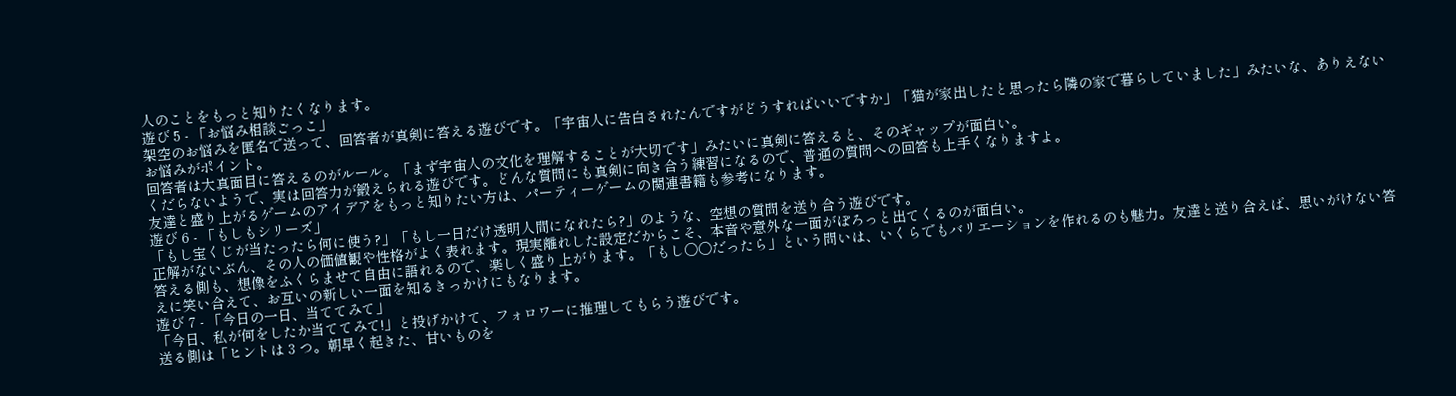人のことをもっと知りたくなります。
遊び 5 - 「お悩み相談ごっこ」
架空のお悩みを匿名で送って、回答者が真剣に答える遊びです。「宇宙人に告白されたんですがどうすればいいですか」「猫が家出したと思ったら隣の家で暮らしていました」みたいな、ありえないお悩みがポイント。
回答者は大真面目に答えるのがルール。「まず宇宙人の文化を理解することが大切です」みたいに真剣に答えると、そのギャップが面白い。
くだらないようで、実は回答力が鍛えられる遊びです。どんな質問にも真剣に向き合う練習になるので、普通の質問への回答も上手くなりますよ。
友達と盛り上がるゲームのアイデアをもっと知りたい方は、パーティーゲームの関連書籍も参考になります。
遊び 6 - 「もしもシリーズ」
「もし宝くじが当たったら何に使う?」「もし一日だけ透明人間になれたら?」のような、空想の質問を送り合う遊びです。
正解がないぶん、その人の価値観や性格がよく表れます。現実離れした設定だからこそ、本音や意外な一面がぽろっと出てくるのが面白い。
答える側も、想像をふくらませて自由に語れるので、楽しく盛り上がります。「もし○○だったら」という問いは、いくらでもバリエーションを作れるのも魅力。友達と送り合えば、思いがけない答えに笑い合えて、お互いの新しい一面を知るきっかけにもなります。
遊び 7 - 「今日の一日、当ててみて」
「今日、私が何をしたか当ててみて!」と投げかけて、フォロワーに推理してもらう遊びです。
送る側は「ヒントは 3 つ。朝早く起きた、甘いものを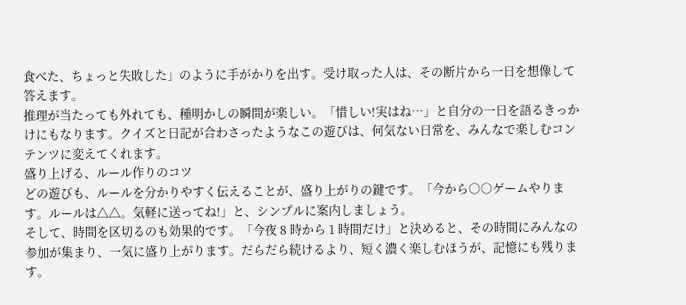食べた、ちょっと失敗した」のように手がかりを出す。受け取った人は、その断片から一日を想像して答えます。
推理が当たっても外れても、種明かしの瞬間が楽しい。「惜しい!実はね…」と自分の一日を語るきっかけにもなります。クイズと日記が合わさったようなこの遊びは、何気ない日常を、みんなで楽しむコンテンツに変えてくれます。
盛り上げる、ルール作りのコツ
どの遊びも、ルールを分かりやすく伝えることが、盛り上がりの鍵です。「今から○○ゲームやります。ルールは△△。気軽に送ってね!」と、シンプルに案内しましょう。
そして、時間を区切るのも効果的です。「今夜 8 時から 1 時間だけ」と決めると、その時間にみんなの参加が集まり、一気に盛り上がります。だらだら続けるより、短く濃く楽しむほうが、記憶にも残ります。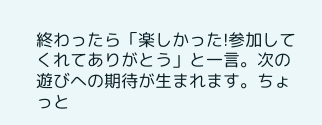終わったら「楽しかった!参加してくれてありがとう」と一言。次の遊びへの期待が生まれます。ちょっと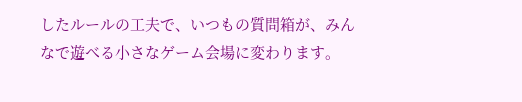したルールの工夫で、いつもの質問箱が、みんなで遊べる小さなゲーム会場に変わります。